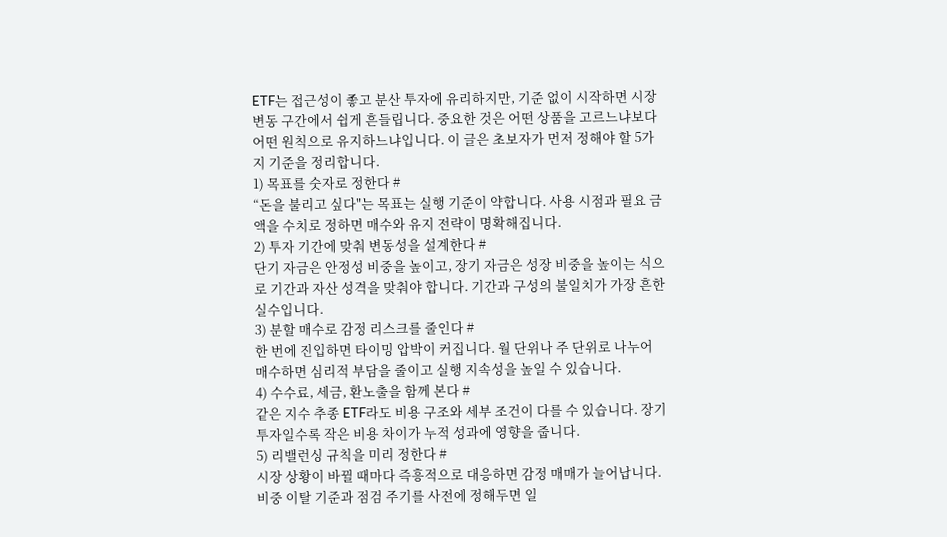ETF는 접근성이 좋고 분산 투자에 유리하지만, 기준 없이 시작하면 시장 변동 구간에서 쉽게 흔들립니다. 중요한 것은 어떤 상품을 고르느냐보다 어떤 원칙으로 유지하느냐입니다. 이 글은 초보자가 먼저 정해야 할 5가지 기준을 정리합니다.
1) 목표를 숫자로 정한다 #
“돈을 불리고 싶다"는 목표는 실행 기준이 약합니다. 사용 시점과 필요 금액을 수치로 정하면 매수와 유지 전략이 명확해집니다.
2) 투자 기간에 맞춰 변동성을 설계한다 #
단기 자금은 안정성 비중을 높이고, 장기 자금은 성장 비중을 높이는 식으로 기간과 자산 성격을 맞춰야 합니다. 기간과 구성의 불일치가 가장 흔한 실수입니다.
3) 분할 매수로 감정 리스크를 줄인다 #
한 번에 진입하면 타이밍 압박이 커집니다. 월 단위나 주 단위로 나누어 매수하면 심리적 부담을 줄이고 실행 지속성을 높일 수 있습니다.
4) 수수료, 세금, 환노출을 함께 본다 #
같은 지수 추종 ETF라도 비용 구조와 세부 조건이 다를 수 있습니다. 장기 투자일수록 작은 비용 차이가 누적 성과에 영향을 줍니다.
5) 리밸런싱 규칙을 미리 정한다 #
시장 상황이 바뀔 때마다 즉흥적으로 대응하면 감정 매매가 늘어납니다. 비중 이탈 기준과 점검 주기를 사전에 정해두면 일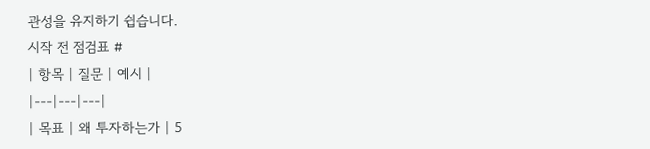관성을 유지하기 쉽습니다.
시작 전 점검표 #
| 항목 | 질문 | 예시 |
|---|---|---|
| 목표 | 왜 투자하는가 | 5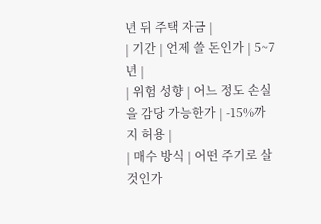년 뒤 주택 자금 |
| 기간 | 언제 쓸 돈인가 | 5~7년 |
| 위험 성향 | 어느 정도 손실을 감당 가능한가 | -15%까지 허용 |
| 매수 방식 | 어떤 주기로 살 것인가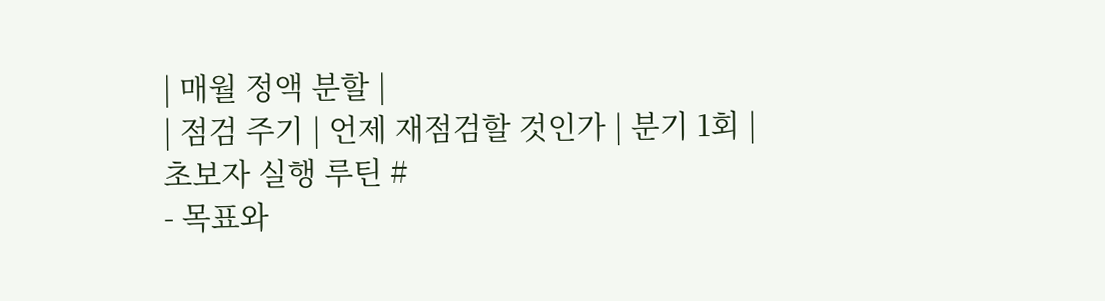| 매월 정액 분할 |
| 점검 주기 | 언제 재점검할 것인가 | 분기 1회 |
초보자 실행 루틴 #
- 목표와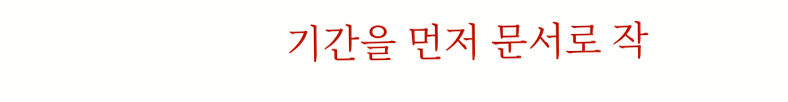기간을 먼저 문서로 작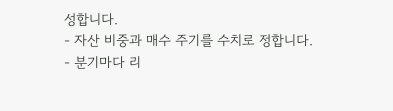성합니다.
- 자산 비중과 매수 주기를 수치로 정합니다.
- 분기마다 리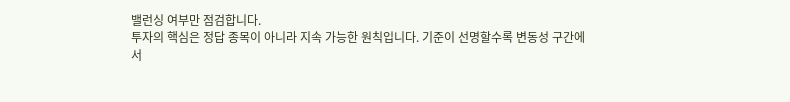밸런싱 여부만 점검합니다.
투자의 핵심은 정답 종목이 아니라 지속 가능한 원칙입니다. 기준이 선명할수록 변동성 구간에서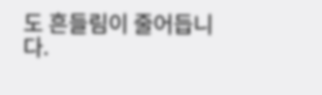도 흔들림이 줄어듭니다.